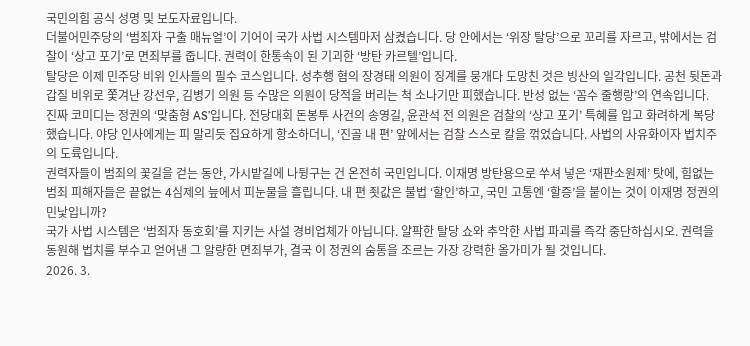국민의힘 공식 성명 및 보도자료입니다.
더불어민주당의 ‘범죄자 구출 매뉴얼’이 기어이 국가 사법 시스템마저 삼켰습니다. 당 안에서는 ‘위장 탈당’으로 꼬리를 자르고, 밖에서는 검찰이 ‘상고 포기’로 면죄부를 줍니다. 권력이 한통속이 된 기괴한 ‘방탄 카르텔’입니다.
탈당은 이제 민주당 비위 인사들의 필수 코스입니다. 성추행 혐의 장경태 의원이 징계를 뭉개다 도망친 것은 빙산의 일각입니다. 공천 뒷돈과 갑질 비위로 쫓겨난 강선우, 김병기 의원 등 수많은 의원이 당적을 버리는 척 소나기만 피했습니다. 반성 없는 ‘꼼수 줄행랑’의 연속입니다.
진짜 코미디는 정권의 ‘맞춤형 AS’입니다. 전당대회 돈봉투 사건의 송영길, 윤관석 전 의원은 검찰의 ‘상고 포기’ 특혜를 입고 화려하게 복당했습니다. 야당 인사에게는 피 말리듯 집요하게 항소하더니, ‘진골 내 편’ 앞에서는 검찰 스스로 칼을 꺾었습니다. 사법의 사유화이자 법치주의 도륙입니다.
권력자들이 범죄의 꽃길을 걷는 동안, 가시밭길에 나뒹구는 건 온전히 국민입니다. 이재명 방탄용으로 쑤셔 넣은 ‘재판소원제’ 탓에, 힘없는 범죄 피해자들은 끝없는 4심제의 늪에서 피눈물을 흘립니다. 내 편 죗값은 불법 ‘할인’하고, 국민 고통엔 ‘할증’을 붙이는 것이 이재명 정권의 민낯입니까?
국가 사법 시스템은 ‘범죄자 동호회’를 지키는 사설 경비업체가 아닙니다. 얄팍한 탈당 쇼와 추악한 사법 파괴를 즉각 중단하십시오. 권력을 동원해 법치를 부수고 얻어낸 그 알량한 면죄부가, 결국 이 정권의 숨통을 조르는 가장 강력한 올가미가 될 것입니다.
2026. 3.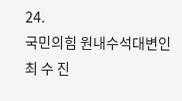24.
국민의힘 원내수석대변인 최 수 진